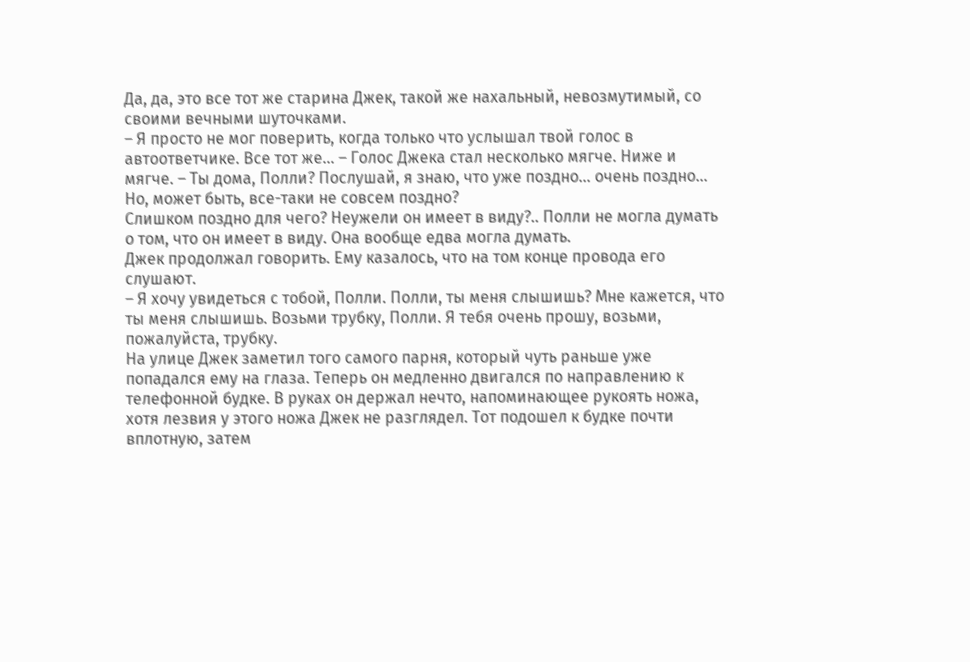Да, да, это все тот же старина Джек, такой же нахальный, невозмутимый, со своими вечными шуточками.
– Я просто не мог поверить, когда только что услышал твой голос в автоответчике. Все тот же… – Голос Джека стал несколько мягче. Ниже и мягче. – Ты дома, Полли? Послушай, я знаю, что уже поздно… очень поздно… Но, может быть, все-таки не совсем поздно?
Слишком поздно для чего? Неужели он имеет в виду?.. Полли не могла думать о том, что он имеет в виду. Она вообще едва могла думать.
Джек продолжал говорить. Ему казалось, что на том конце провода его слушают.
– Я хочу увидеться с тобой, Полли. Полли, ты меня слышишь? Мне кажется, что ты меня слышишь. Возьми трубку, Полли. Я тебя очень прошу, возьми, пожалуйста, трубку.
На улице Джек заметил того самого парня, который чуть раньше уже попадался ему на глаза. Теперь он медленно двигался по направлению к телефонной будке. В руках он держал нечто, напоминающее рукоять ножа, хотя лезвия у этого ножа Джек не разглядел. Тот подошел к будке почти вплотную, затем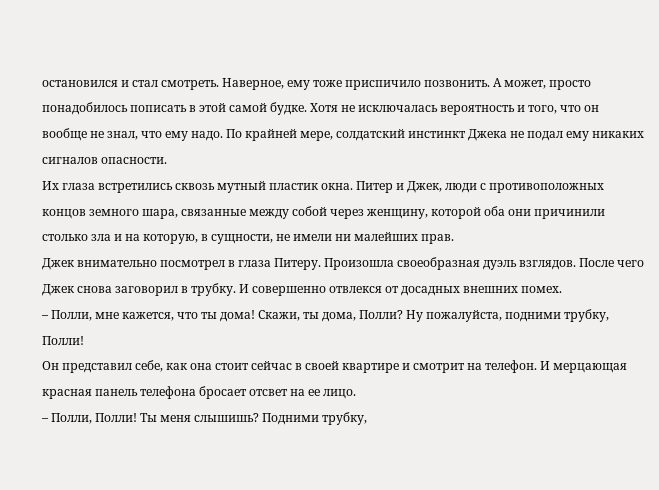остановился и стал смотреть. Наверное, ему тоже приспичило позвонить. А может, просто понадобилось пописать в этой самой будке. Хотя не исключалась вероятность и того, что он вообще не знал, что ему надо. По крайней мере, солдатский инстинкт Джека не подал ему никаких сигналов опасности.
Их глаза встретились сквозь мутный пластик окна. Питер и Джек, люди с противоположных концов земного шара, связанные между собой через женщину, которой оба они причинили столько зла и на которую, в сущности, не имели ни малейших прав.
Джек внимательно посмотрел в глаза Питеру. Произошла своеобразная дуэль взглядов. После чего Джек снова заговорил в трубку. И совершенно отвлекся от досадных внешних помех.
– Полли, мне кажется, что ты дома! Скажи, ты дома, Полли? Ну пожалуйста, подними трубку, Полли!
Он представил себе, как она стоит сейчас в своей квартире и смотрит на телефон. И мерцающая красная панель телефона бросает отсвет на ее лицо.
– Полли, Полли! Ты меня слышишь? Подними трубку,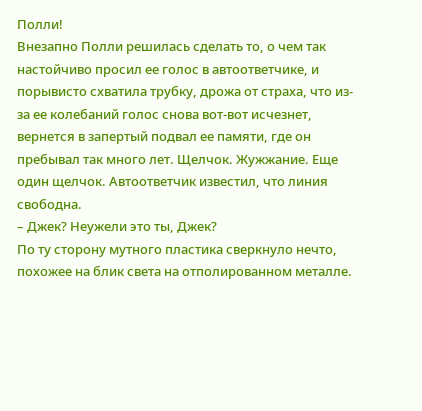Полли!
Внезапно Полли решилась сделать то, о чем так настойчиво просил ее голос в автоответчике, и порывисто схватила трубку, дрожа от страха, что из-за ее колебаний голос снова вот-вот исчезнет, вернется в запертый подвал ее памяти, где он пребывал так много лет. Щелчок. Жужжание. Еще один щелчок. Автоответчик известил, что линия свободна.
– Джек? Неужели это ты, Джек?
По ту сторону мутного пластика сверкнуло нечто, похожее на блик света на отполированном металле.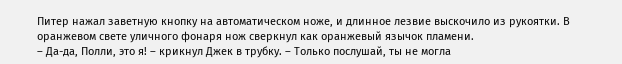Питер нажал заветную кнопку на автоматическом ноже, и длинное лезвие выскочило из рукоятки. В оранжевом свете уличного фонаря нож сверкнул как оранжевый язычок пламени.
– Да-да, Полли, это я! – крикнул Джек в трубку. – Только послушай, ты не могла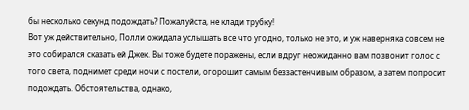бы несколько секунд подождать? Пожалуйста, не клади трубку!
Вот уж действительно, Полли ожидала услышать все что угодно, только не это, и уж наверняка совсем не это собирался сказать ей Джек. Вы тоже будете поражены, если вдруг неожиданно вам позвонит голос с того света, поднимет среди ночи с постели, огорошит самым беззастенчивым образом, а затем попросит подождать. Обстоятельства, однако,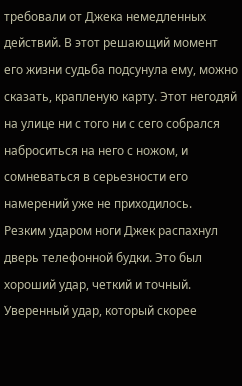требовали от Джека немедленных действий. В этот решающий момент его жизни судьба подсунула ему, можно сказать, крапленую карту. Этот негодяй на улице ни с того ни с сего собрался наброситься на него с ножом, и сомневаться в серьезности его намерений уже не приходилось.
Резким ударом ноги Джек распахнул дверь телефонной будки. Это был хороший удар, четкий и точный. Уверенный удар, который скорее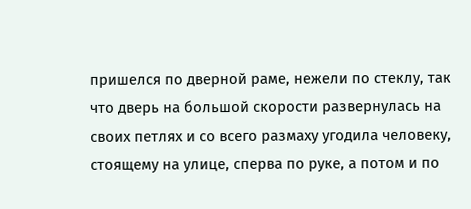пришелся по дверной раме, нежели по стеклу, так что дверь на большой скорости развернулась на своих петлях и со всего размаху угодила человеку, стоящему на улице, сперва по руке, а потом и по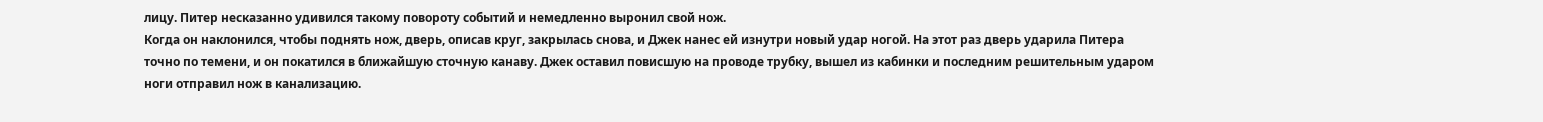лицу. Питер несказанно удивился такому повороту событий и немедленно выронил свой нож.
Когда он наклонился, чтобы поднять нож, дверь, описав круг, закрылась снова, и Джек нанес ей изнутри новый удар ногой. На этот раз дверь ударила Питера точно по темени, и он покатился в ближайшую сточную канаву. Джек оставил повисшую на проводе трубку, вышел из кабинки и последним решительным ударом ноги отправил нож в канализацию.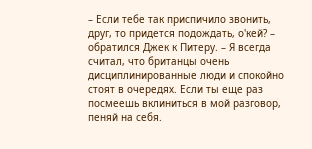– Если тебе так приспичило звонить, друг, то придется подождать, о'кей? – обратился Джек к Питеру. – Я всегда считал, что британцы очень дисциплинированные люди и спокойно стоят в очередях. Если ты еще раз посмеешь вклиниться в мой разговор, пеняй на себя.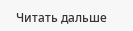Читать дальше